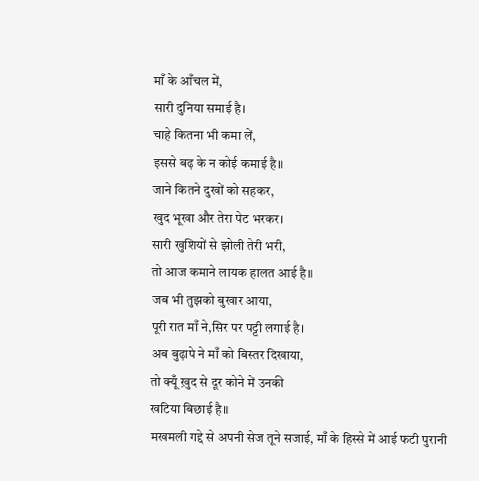माँ के आँचल में,
सारी दुनिया समाई है।
चाहे कितना भी कमा लें,
इससे बढ़ के न कोई कमाई है॥
जाने कितने दुखों को सहकर,
खुद भूखा और तेरा पेट भरकर।
सारी खुशियों से झोली तेरी भरी,
तो आज कमाने लायक हालत आई है॥
जब भी तुझको बुखार आया,
पूरी रात माँ ने,सिर पर पट्टी लगाई है।
अब बुढ़ापे ने माँ को बिस्तर दिखाया,
तो क्यूँ ख़ुद से दूर कोने में उनकी
खटिया बिछाई है॥
मखमली गद्दे से अपनी सेज तूने सजाई, माँ के हिस्से में आई फटी पुरानी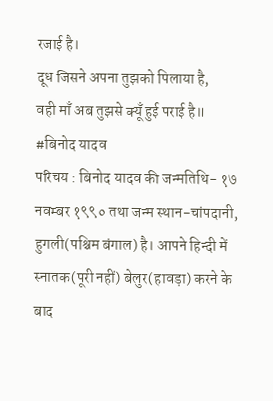रजाई है।
दूध जिसने अपना तुझको पिलाया है,
वही माँ अब तुझसे क्यूँ हुई पराई है॥
#बिनोद यादव
परिचय : बिनोद यादव की जन्मतिथि- १७ नवम्बर १९९० तथा जन्म स्थान-चांपदानी, हुगली(पश्चिम बंगाल) है। आपने हिन्दी में स्नातक(पूरी नहीं) बेलुर(हावड़ा) करने के बाद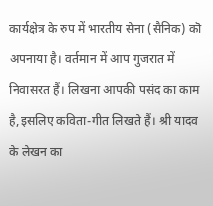कार्यक्षेत्र के रुप में भारतीय सेना (सैनिक) कॊ अपनाया है। वर्तमान में आप गुजरात में निवासरत हैं। लिखना आपकी पसंद का काम है,इसलिए कविता-गीत लिखते हैं। श्री यादव के लेखन का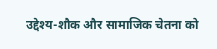उद्देश्य-शौक और सामाजिक चेतना को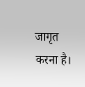जागृत करना है।